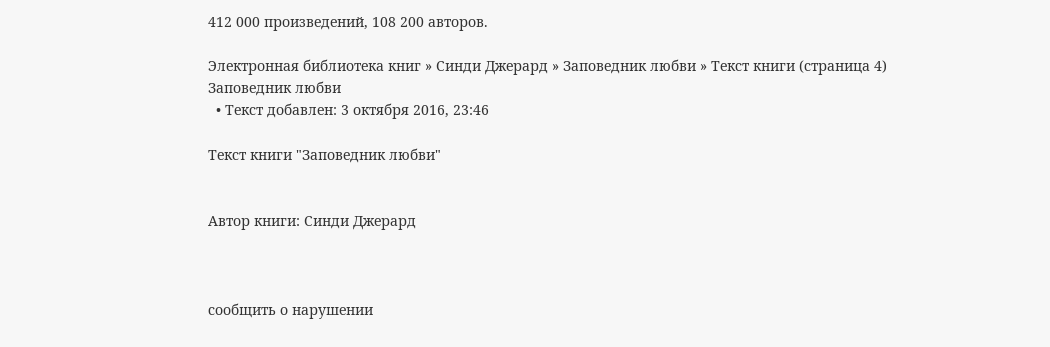412 000 произведений, 108 200 авторов.

Электронная библиотека книг » Синди Джерард » Заповедник любви » Текст книги (страница 4)
Заповедник любви
  • Текст добавлен: 3 октября 2016, 23:46

Текст книги "Заповедник любви"


Автор книги: Синди Джерард



сообщить о нарушении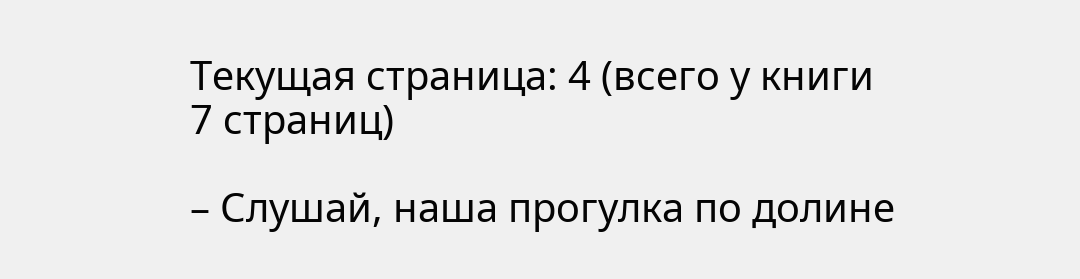Текущая страница: 4 (всего у книги 7 страниц)

– Слушай, наша прогулка по долине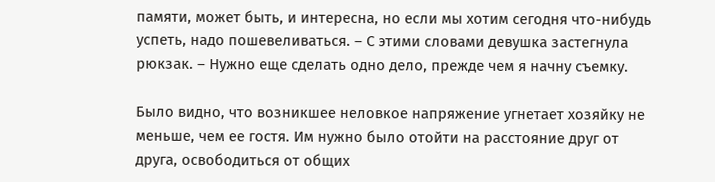памяти, может быть, и интересна, но если мы хотим сегодня что-нибудь успеть, надо пошевеливаться. – С этими словами девушка застегнула рюкзак. – Нужно еще сделать одно дело, прежде чем я начну съемку.

Было видно, что возникшее неловкое напряжение угнетает хозяйку не меньше, чем ее гостя. Им нужно было отойти на расстояние друг от друга, освободиться от общих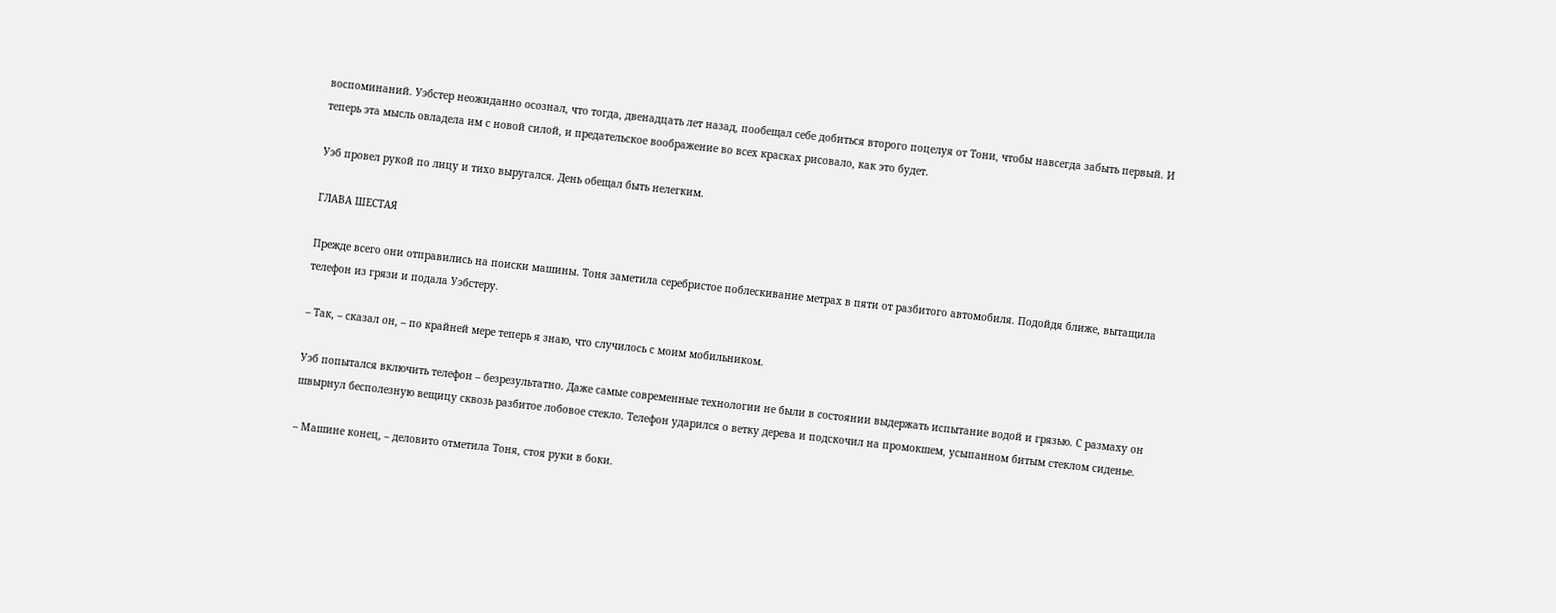воспоминаний. Уэбстер неожиданно осознал, что тогда, двенадцать лет назад, пообещал себе добиться второго поцелуя от Тони, чтобы навсегда забыть первый. И теперь эта мысль овладела им с новой силой, и предательское воображение во всех красках рисовало, как это будет.

Уэб провел рукой по лицу и тихо выругался. День обещал быть нелегким.

ГЛАВА ШЕСТАЯ

Прежде всего они отправились на поиски машины. Тоня заметила серебристое поблескивание метрах в пяти от разбитого автомобиля. Подойдя ближе, вытащила телефон из грязи и подала Уэбстеру.

– Так, – сказал он, – по крайней мере теперь я знаю, что случилось с моим мобильником.

Уэб попытался включить телефон – безрезультатно. Даже самые современные технологии не были в состоянии выдержать испытание водой и грязью. С размаху он швырнул бесполезную вещицу сквозь разбитое лобовое стекло. Телефон ударился о ветку дерева и подскочил на промокшем, усыпанном битым стеклом сиденье.

– Машине конец, – деловито отметила Тоня, стоя руки в боки.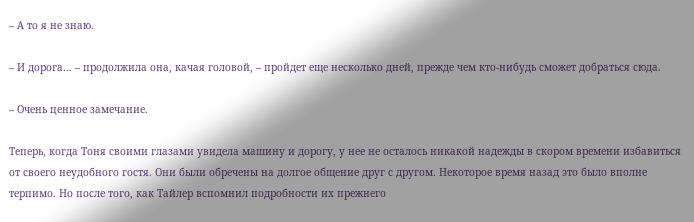– А то я не знаю.

– И дорога… – продолжила она, качая головой, – пройдет еще несколько дней, прежде чем кто-нибудь сможет добраться сюда.

– Очень ценное замечание.

Теперь, когда Тоня своими глазами увидела машину и дорогу, у нее не осталось никакой надежды в скором времени избавиться от своего неудобного гостя. Они были обречены на долгое общение друг с другом. Некоторое время назад это было вполне терпимо. Но после того, как Тайлер вспомнил подробности их прежнего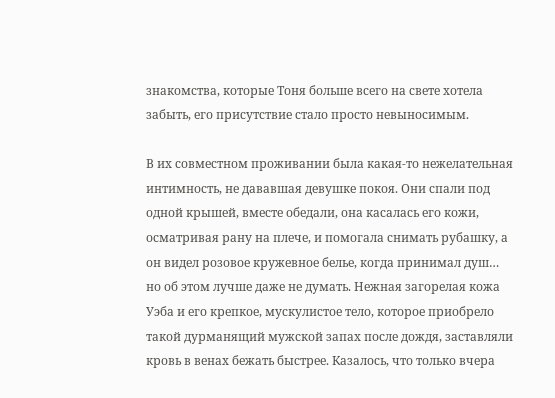знакомства, которые Тоня больше всего на свете хотела забыть, его присутствие стало просто невыносимым.

В их совместном проживании была какая-то нежелательная интимность, не дававшая девушке покоя. Они спали под одной крышей, вместе обедали, она касалась его кожи, осматривая рану на плече, и помогала снимать рубашку, а он видел розовое кружевное белье, когда принимал душ… но об этом лучше даже не думать. Нежная загорелая кожа Уэба и его крепкое, мускулистое тело, которое приобрело такой дурманящий мужской запах после дождя, заставляли кровь в венах бежать быстрее. Казалось, что только вчера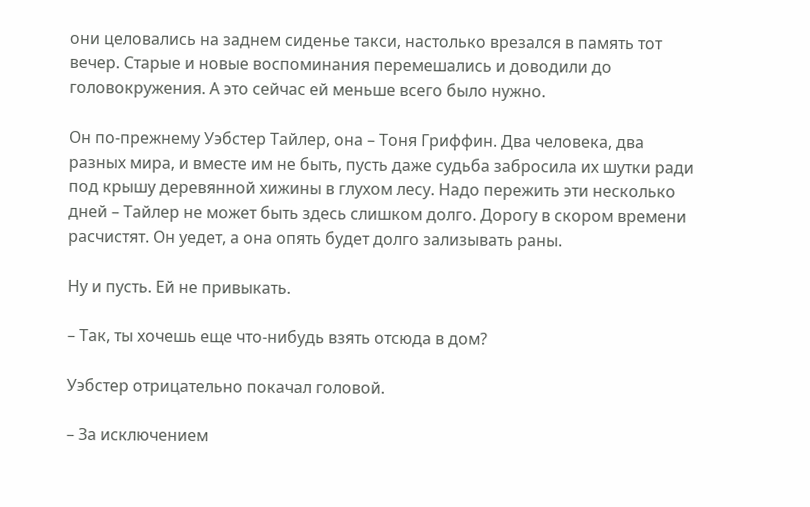они целовались на заднем сиденье такси, настолько врезался в память тот вечер. Старые и новые воспоминания перемешались и доводили до головокружения. А это сейчас ей меньше всего было нужно.

Он по-прежнему Уэбстер Тайлер, она – Тоня Гриффин. Два человека, два разных мира, и вместе им не быть, пусть даже судьба забросила их шутки ради под крышу деревянной хижины в глухом лесу. Надо пережить эти несколько дней – Тайлер не может быть здесь слишком долго. Дорогу в скором времени расчистят. Он уедет, а она опять будет долго зализывать раны.

Ну и пусть. Ей не привыкать.

– Так, ты хочешь еще что-нибудь взять отсюда в дом?

Уэбстер отрицательно покачал головой.

– За исключением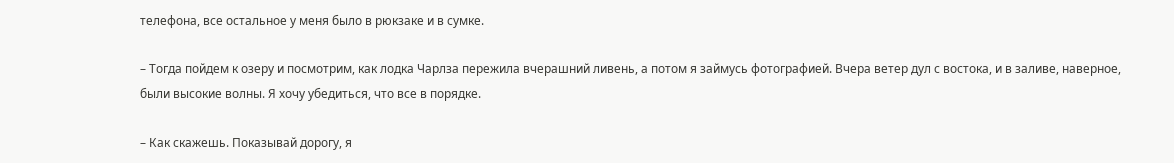телефона, все остальное у меня было в рюкзаке и в сумке.

– Тогда пойдем к озеру и посмотрим, как лодка Чарлза пережила вчерашний ливень, а потом я займусь фотографией. Вчера ветер дул с востока, и в заливе, наверное, были высокие волны. Я хочу убедиться, что все в порядке.

– Как скажешь. Показывай дорогу, я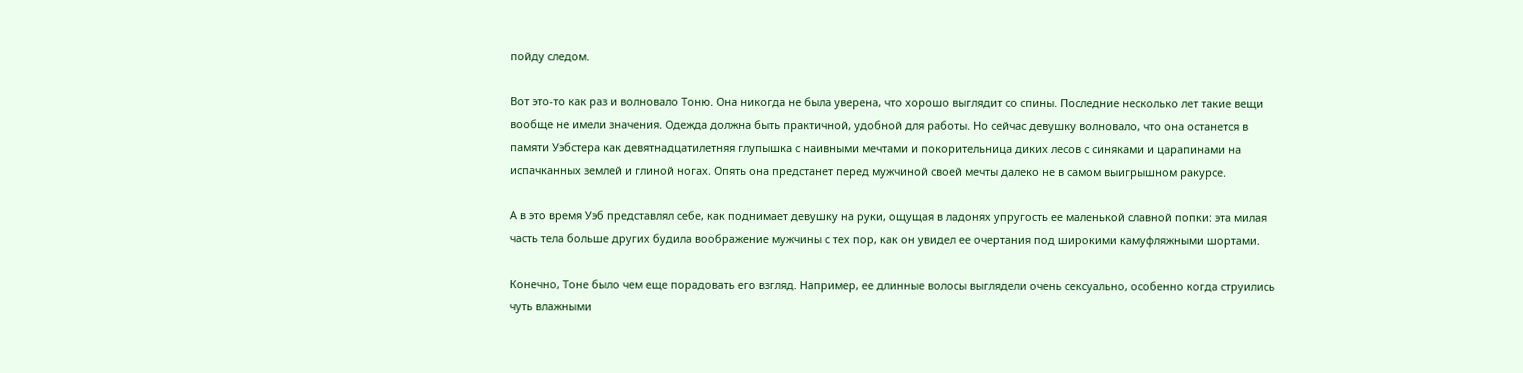пойду следом.

Вот это-то как раз и волновало Тоню. Она никогда не была уверена, что хорошо выглядит со спины. Последние несколько лет такие вещи вообще не имели значения. Одежда должна быть практичной, удобной для работы. Но сейчас девушку волновало, что она останется в памяти Уэбстера как девятнадцатилетняя глупышка с наивными мечтами и покорительница диких лесов с синяками и царапинами на испачканных землей и глиной ногах. Опять она предстанет перед мужчиной своей мечты далеко не в самом выигрышном ракурсе.

А в это время Уэб представлял себе, как поднимает девушку на руки, ощущая в ладонях упругость ее маленькой славной попки: эта милая часть тела больше других будила воображение мужчины с тех пор, как он увидел ее очертания под широкими камуфляжными шортами.

Конечно, Тоне было чем еще порадовать его взгляд. Например, ее длинные волосы выглядели очень сексуально, особенно когда струились чуть влажными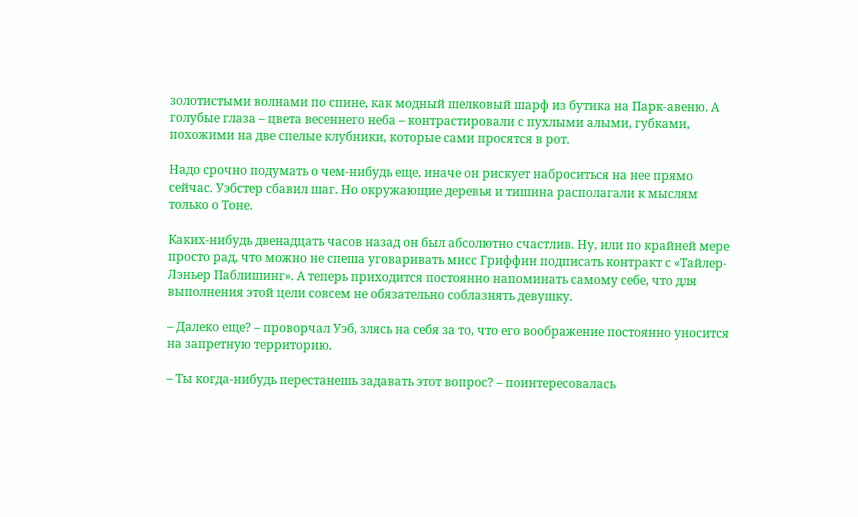золотистыми волнами по спине, как модный шелковый шарф из бутика на Парк-авеню. А голубые глаза – цвета весеннего неба – контрастировали с пухлыми алыми, губками, похожими на две спелые клубники, которые сами просятся в рот.

Надо срочно подумать о чем-нибудь еще, иначе он рискует наброситься на нее прямо сейчас. Уэбстер сбавил шаг. Но окружающие деревья и тишина располагали к мыслям только о Тоне.

Каких-нибудь двенадцать часов назад он был абсолютно счастлив. Ну, или по крайней мере просто рад, что можно не спеша уговаривать мисс Гриффин подписать контракт с «Тайлер-Лэньер Паблишинг». А теперь приходится постоянно напоминать самому себе, что для выполнения этой цели совсем не обязательно соблазнять девушку.

– Далеко еще? – проворчал Уэб, злясь на себя за то, что его воображение постоянно уносится на запретную территорию.

– Ты когда-нибудь перестанешь задавать этот вопрос? – поинтересовалась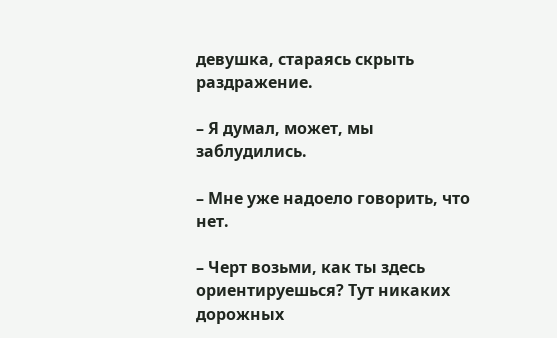девушка, стараясь скрыть раздражение.

– Я думал, может, мы заблудились.

– Мне уже надоело говорить, что нет.

– Черт возьми, как ты здесь ориентируешься? Тут никаких дорожных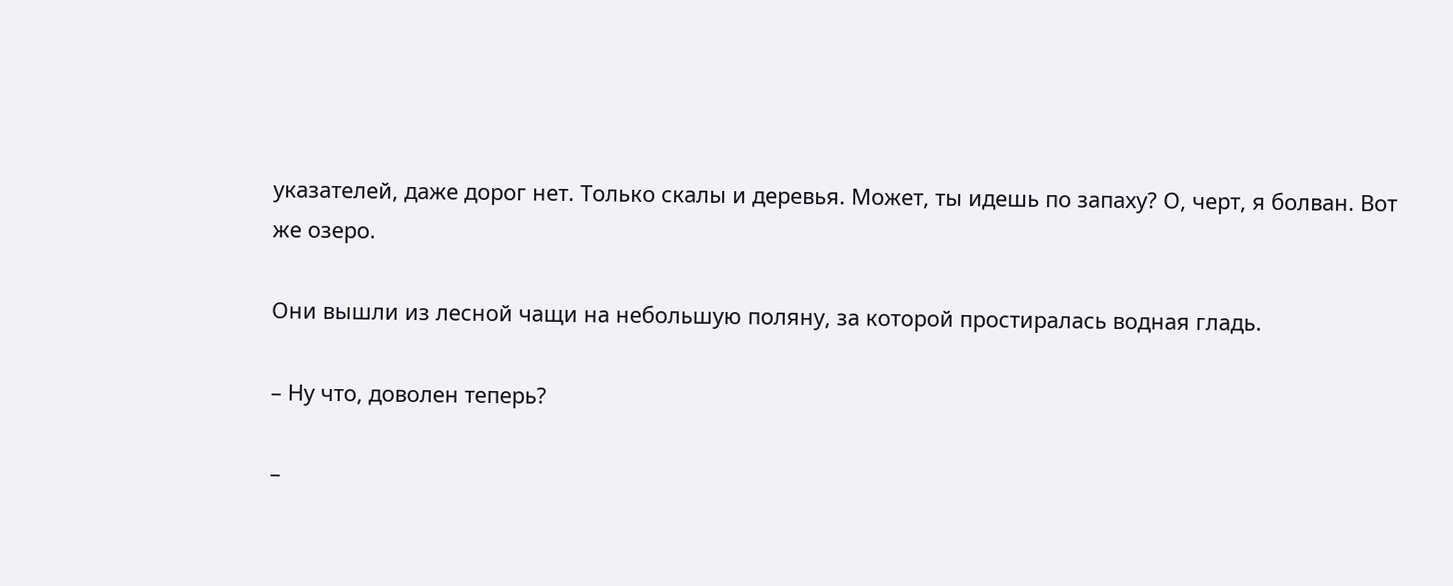указателей, даже дорог нет. Только скалы и деревья. Может, ты идешь по запаху? О, черт, я болван. Вот же озеро.

Они вышли из лесной чащи на небольшую поляну, за которой простиралась водная гладь.

– Ну что, доволен теперь?

–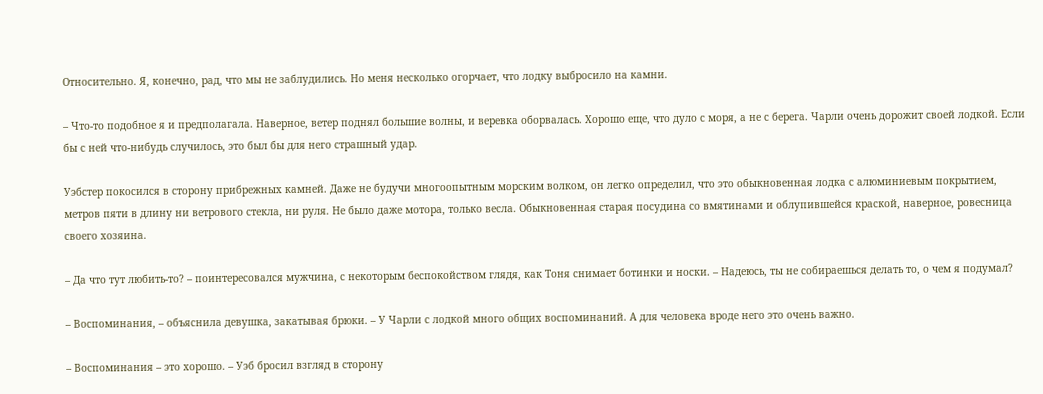Относительно. Я, конечно, рад, что мы не заблудились. Но меня несколько огорчает, что лодку выбросило на камни.

– Что-то подобное я и предполагала. Наверное, ветер поднял большие волны, и веревка оборвалась. Хорошо еще, что дуло с моря, а не с берега. Чарли очень дорожит своей лодкой. Если бы с ней что-нибудь случилось, это был бы для него страшный удар.

Уэбстер покосился в сторону прибрежных камней. Даже не будучи многоопытным морским волком, он легко определил, что это обыкновенная лодка с алюминиевым покрытием, метров пяти в длину ни ветрового стекла, ни руля. Не было даже мотора, только весла. Обыкновенная старая посудина со вмятинами и облупившейся краской, наверное, ровесница своего хозяина.

– Да что тут любить-то? – поинтересовался мужчина, с некоторым беспокойством глядя, как Тоня снимает ботинки и носки. – Надеюсь, ты не собираешься делать то, о чем я подумал?

– Воспоминания, – объяснила девушка, закатывая брюки. – У Чарли с лодкой много общих воспоминаний. А для человека вроде него это очень важно.

– Воспоминания – это хорошо. – Уэб бросил взгляд в сторону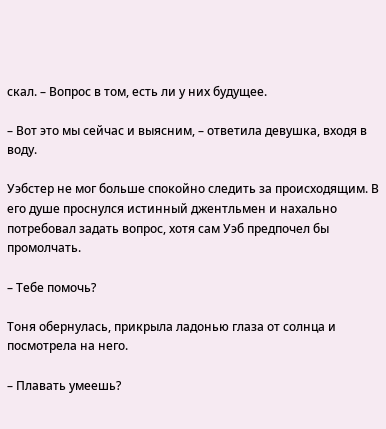скал. – Вопрос в том, есть ли у них будущее.

– Вот это мы сейчас и выясним, – ответила девушка, входя в воду.

Уэбстер не мог больше спокойно следить за происходящим. В его душе проснулся истинный джентльмен и нахально потребовал задать вопрос, хотя сам Уэб предпочел бы промолчать.

– Тебе помочь?

Тоня обернулась, прикрыла ладонью глаза от солнца и посмотрела на него.

– Плавать умеешь?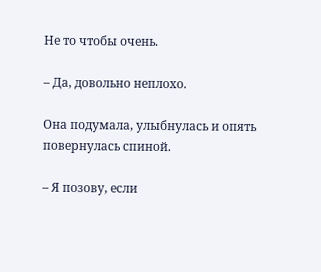Не то чтобы очень.

– Да, довольно неплохо.

Она подумала, улыбнулась и опять повернулась спиной.

– Я позову, если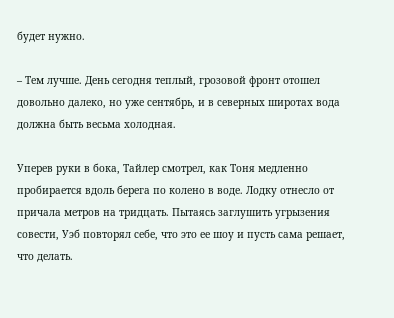будет нужно.

– Тем лучше. День сегодня теплый, грозовой фронт отошел довольно далеко, но уже сентябрь, и в северных широтах вода должна быть весьма холодная.

Уперев руки в бока, Тайлер смотрел, как Тоня медленно пробирается вдоль берега по колено в воде. Лодку отнесло от причала метров на тридцать. Пытаясь заглушить угрызения совести, Уэб повторял себе, что это ее шоу и пусть сама решает, что делать.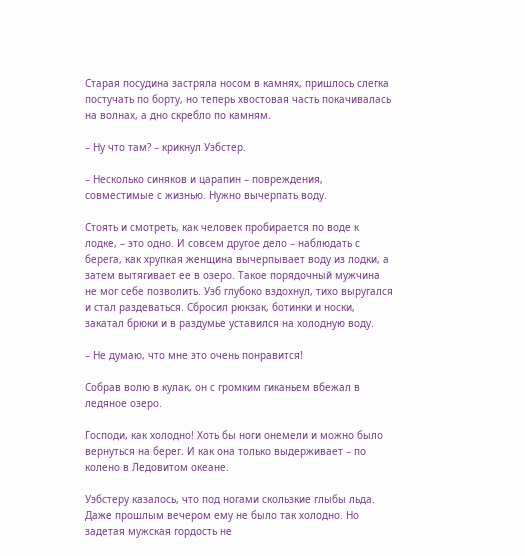Старая посудина застряла носом в камнях, пришлось слегка постучать по борту, но теперь хвостовая часть покачивалась на волнах, а дно скребло по камням.

– Ну что там? – крикнул Уэбстер.

– Несколько синяков и царапин – повреждения, совместимые с жизнью. Нужно вычерпать воду.

Стоять и смотреть, как человек пробирается по воде к лодке, – это одно. И совсем другое дело – наблюдать с берега, как хрупкая женщина вычерпывает воду из лодки, а затем вытягивает ее в озеро. Такое порядочный мужчина не мог себе позволить. Уэб глубоко вздохнул, тихо выругался и стал раздеваться. Сбросил рюкзак, ботинки и носки, закатал брюки и в раздумье уставился на холодную воду.

– Не думаю, что мне это очень понравится!

Собрав волю в кулак, он с громким гиканьем вбежал в ледяное озеро.

Господи, как холодно! Хоть бы ноги онемели и можно было вернуться на берег. И как она только выдерживает – по колено в Ледовитом океане.

Уэбстеру казалось, что под ногами скользкие глыбы льда. Даже прошлым вечером ему не было так холодно. Но задетая мужская гордость не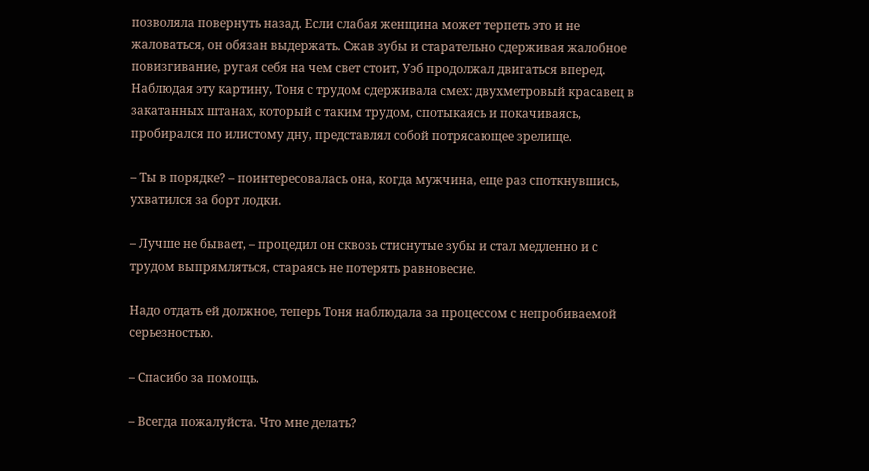позволяла повернуть назад. Если слабая женщина может терпеть это и не жаловаться, он обязан выдержать. Сжав зубы и старательно сдерживая жалобное повизгивание, ругая себя на чем свет стоит, Уэб продолжал двигаться вперед. Наблюдая эту картину, Тоня с трудом сдерживала смех: двухметровый красавец в закатанных штанах, который с таким трудом, спотыкаясь и покачиваясь, пробирался по илистому дну, представлял собой потрясающее зрелище.

– Ты в порядке? – поинтересовалась она, когда мужчина, еще раз споткнувшись, ухватился за борт лодки.

– Лучше не бывает, – процедил он сквозь стиснутые зубы и стал медленно и с трудом выпрямляться, стараясь не потерять равновесие.

Надо отдать ей должное, теперь Тоня наблюдала за процессом с непробиваемой серьезностью.

– Спасибо за помощь.

– Всегда пожалуйста. Что мне делать?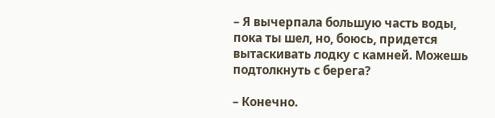– Я вычерпала большую часть воды, пока ты шел, но, боюсь, придется вытаскивать лодку с камней. Можешь подтолкнуть с берега?

– Конечно.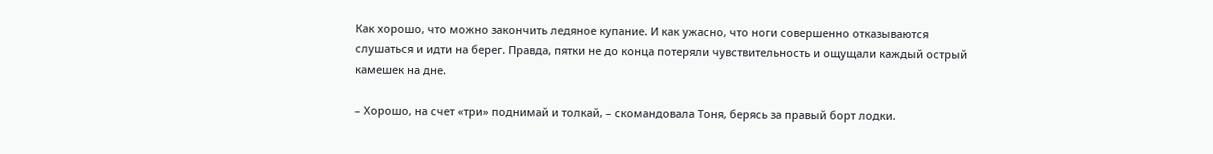Как хорошо, что можно закончить ледяное купание. И как ужасно, что ноги совершенно отказываются слушаться и идти на берег. Правда, пятки не до конца потеряли чувствительность и ощущали каждый острый камешек на дне.

– Хорошо, на счет «три» поднимай и толкай, – скомандовала Тоня, берясь за правый борт лодки.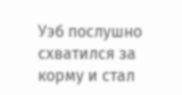Уэб послушно схватился за корму и стал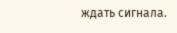ждать сигнала.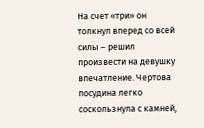На счет «три» он толкнул вперед со всей силы – решил произвести на девушку впечатление. Чертова посудина легко соскользнула с камней,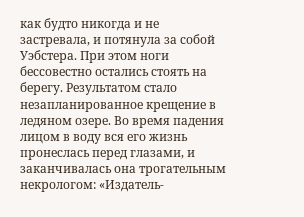как будто никогда и не застревала, и потянула за собой Уэбстера. При этом ноги бессовестно остались стоять на берегу. Результатом стало незапланированное крещение в ледяном озере. Во время падения лицом в воду вся его жизнь пронеслась перед глазами, и заканчивалась она трогательным некрологом: «Издатель-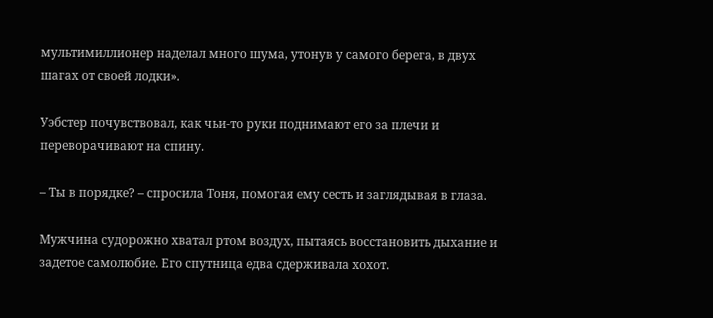мультимиллионер наделал много шума, утонув у самого берега, в двух шагах от своей лодки».

Уэбстер почувствовал, как чьи-то руки поднимают его за плечи и переворачивают на спину.

– Ты в порядке? – спросила Тоня, помогая ему сесть и заглядывая в глаза.

Мужчина судорожно хватал ртом воздух, пытаясь восстановить дыхание и задетое самолюбие. Его спутница едва сдерживала хохот.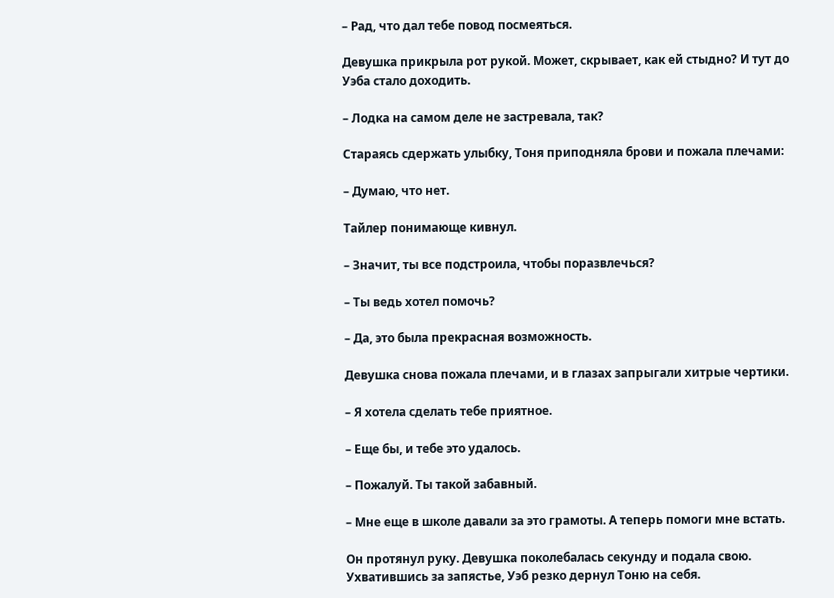– Рад, что дал тебе повод посмеяться.

Девушка прикрыла рот рукой. Может, скрывает, как ей стыдно? И тут до Уэба стало доходить.

– Лодка на самом деле не застревала, так?

Стараясь сдержать улыбку, Тоня приподняла брови и пожала плечами:

– Думаю, что нет.

Тайлер понимающе кивнул.

– Значит, ты все подстроила, чтобы поразвлечься?

– Ты ведь хотел помочь?

– Да, это была прекрасная возможность.

Девушка снова пожала плечами, и в глазах запрыгали хитрые чертики.

– Я хотела сделать тебе приятное.

– Еще бы, и тебе это удалось.

– Пожалуй. Ты такой забавный.

– Мне еще в школе давали за это грамоты. А теперь помоги мне встать.

Он протянул руку. Девушка поколебалась секунду и подала свою. Ухватившись за запястье, Уэб резко дернул Тоню на себя.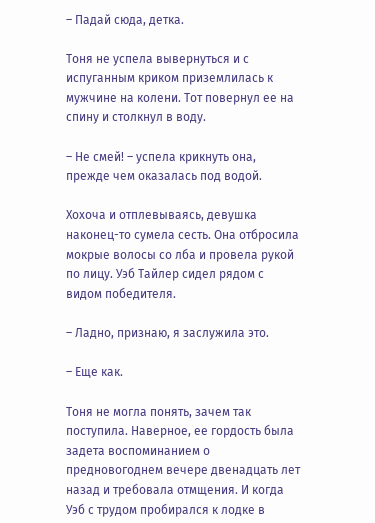– Падай сюда, детка.

Тоня не успела вывернуться и с испуганным криком приземлилась к мужчине на колени. Тот повернул ее на спину и столкнул в воду.

– Не смей! – успела крикнуть она, прежде чем оказалась под водой.

Хохоча и отплевываясь, девушка наконец-то сумела сесть. Она отбросила мокрые волосы со лба и провела рукой по лицу. Уэб Тайлер сидел рядом с видом победителя.

– Ладно, признаю, я заслужила это.

– Еще как.

Тоня не могла понять, зачем так поступила. Наверное, ее гордость была задета воспоминанием о предновогоднем вечере двенадцать лет назад и требовала отмщения. И когда Уэб с трудом пробирался к лодке в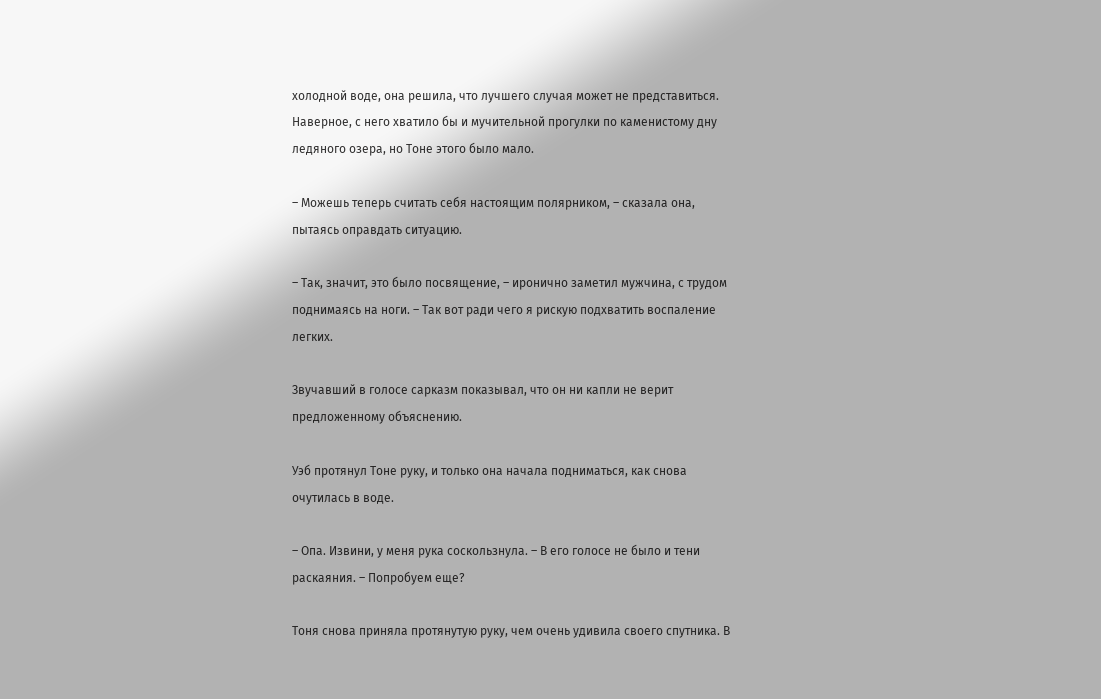холодной воде, она решила, что лучшего случая может не представиться. Наверное, с него хватило бы и мучительной прогулки по каменистому дну ледяного озера, но Тоне этого было мало.

– Можешь теперь считать себя настоящим полярником, – сказала она, пытаясь оправдать ситуацию.

– Так, значит, это было посвящение, – иронично заметил мужчина, с трудом поднимаясь на ноги. – Так вот ради чего я рискую подхватить воспаление легких.

Звучавший в голосе сарказм показывал, что он ни капли не верит предложенному объяснению.

Уэб протянул Тоне руку, и только она начала подниматься, как снова очутилась в воде.

– Опа. Извини, у меня рука соскользнула. – В его голосе не было и тени раскаяния. – Попробуем еще?

Тоня снова приняла протянутую руку, чем очень удивила своего спутника. В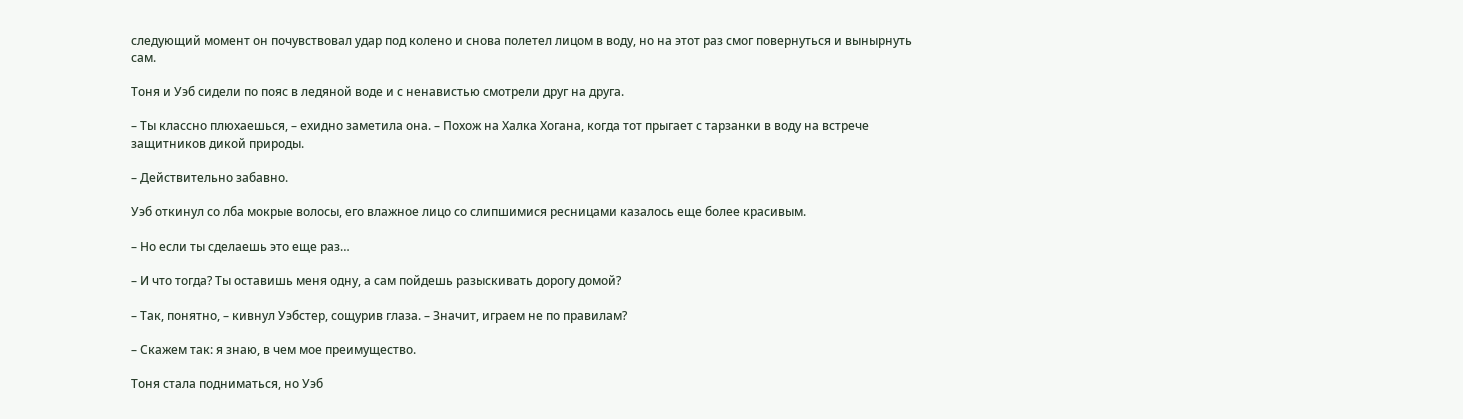следующий момент он почувствовал удар под колено и снова полетел лицом в воду, но на этот раз смог повернуться и вынырнуть сам.

Тоня и Уэб сидели по пояс в ледяной воде и с ненавистью смотрели друг на друга.

– Ты классно плюхаешься, – ехидно заметила она. – Похож на Халка Хогана, когда тот прыгает с тарзанки в воду на встрече защитников дикой природы.

– Действительно забавно.

Уэб откинул со лба мокрые волосы, его влажное лицо со слипшимися ресницами казалось еще более красивым.

– Но если ты сделаешь это еще раз…

– И что тогда? Ты оставишь меня одну, а сам пойдешь разыскивать дорогу домой?

– Так, понятно, – кивнул Уэбстер, сощурив глаза. – Значит, играем не по правилам?

– Скажем так: я знаю, в чем мое преимущество.

Тоня стала подниматься, но Уэб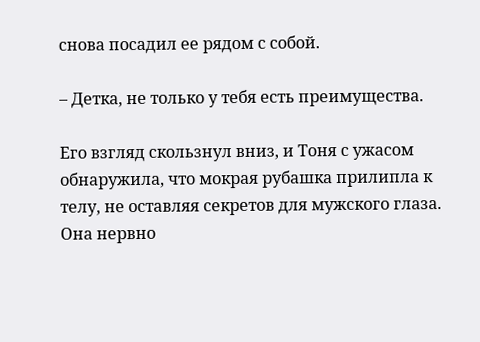снова посадил ее рядом с собой.

– Детка, не только у тебя есть преимущества.

Его взгляд скользнул вниз, и Тоня с ужасом обнаружила, что мокрая рубашка прилипла к телу, не оставляя секретов для мужского глаза. Она нервно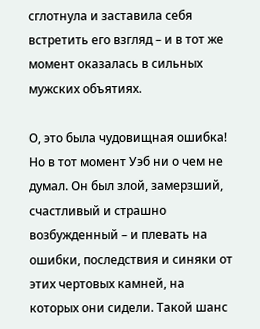сглотнула и заставила себя встретить его взгляд – и в тот же момент оказалась в сильных мужских объятиях.

О, это была чудовищная ошибка! Но в тот момент Уэб ни о чем не думал. Он был злой, замерзший, счастливый и страшно возбужденный – и плевать на ошибки, последствия и синяки от этих чертовых камней, на которых они сидели. Такой шанс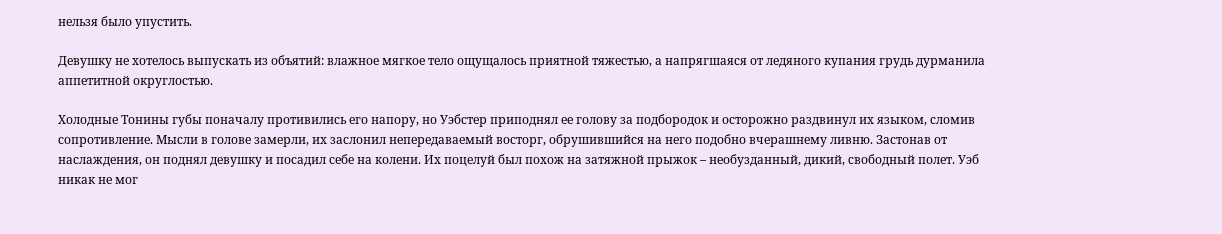нельзя было упустить.

Девушку не хотелось выпускать из объятий: влажное мягкое тело ощущалось приятной тяжестью, а напрягшаяся от ледяного купания грудь дурманила аппетитной округлостью.

Холодные Тонины губы поначалу противились его напору, но Уэбстер приподнял ее голову за подбородок и осторожно раздвинул их языком, сломив сопротивление. Мысли в голове замерли, их заслонил непередаваемый восторг, обрушившийся на него подобно вчерашнему ливню. Застонав от наслаждения, он поднял девушку и посадил себе на колени. Их поцелуй был похож на затяжной прыжок – необузданный, дикий, свободный полет. Уэб никак не мог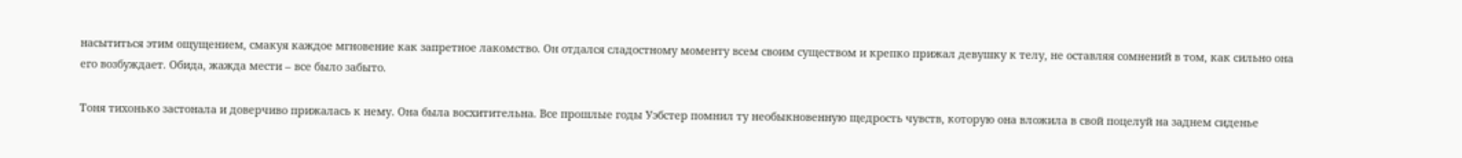насытиться этим ощущением, смакуя каждое мгновение как запретное лакомство. Он отдался сладостному моменту всем своим существом и крепко прижал девушку к телу, не оставляя сомнений в том, как сильно она его возбуждает. Обида, жажда мести – все было забыто.

Тоня тихонько застонала и доверчиво прижалась к нему. Она была восхитительна. Все прошлые годы Уэбстер помнил ту необыкновенную щедрость чувств, которую она вложила в свой поцелуй на заднем сиденье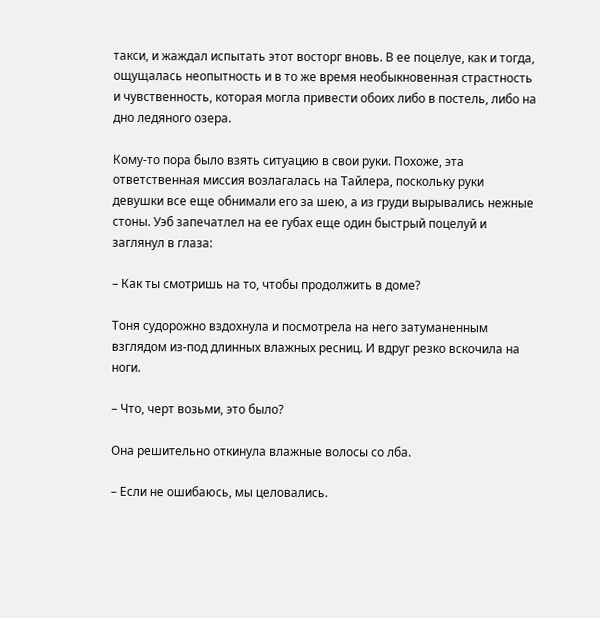такси, и жаждал испытать этот восторг вновь. В ее поцелуе, как и тогда, ощущалась неопытность и в то же время необыкновенная страстность и чувственность, которая могла привести обоих либо в постель, либо на дно ледяного озера.

Кому-то пора было взять ситуацию в свои руки. Похоже, эта ответственная миссия возлагалась на Тайлера, поскольку руки девушки все еще обнимали его за шею, а из груди вырывались нежные стоны. Уэб запечатлел на ее губах еще один быстрый поцелуй и заглянул в глаза:

– Как ты смотришь на то, чтобы продолжить в доме?

Тоня судорожно вздохнула и посмотрела на него затуманенным взглядом из-под длинных влажных ресниц. И вдруг резко вскочила на ноги.

– Что, черт возьми, это было?

Она решительно откинула влажные волосы со лба.

– Если не ошибаюсь, мы целовались.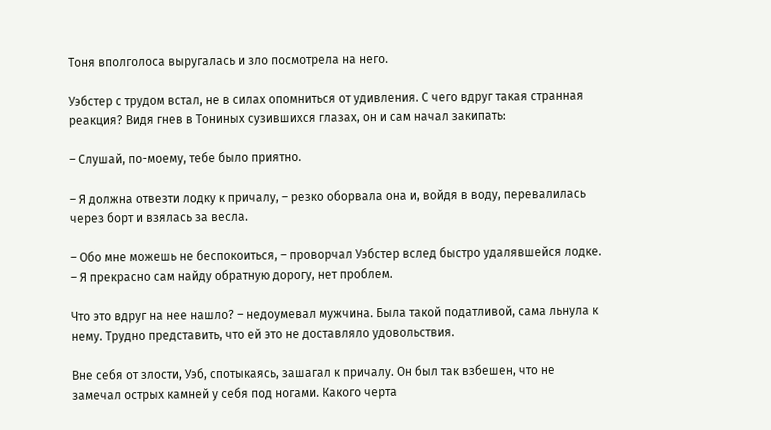Тоня вполголоса выругалась и зло посмотрела на него.

Уэбстер с трудом встал, не в силах опомниться от удивления. С чего вдруг такая странная реакция? Видя гнев в Тониных сузившихся глазах, он и сам начал закипать:

– Слушай, по-моему, тебе было приятно.

– Я должна отвезти лодку к причалу, – резко оборвала она и, войдя в воду, перевалилась через борт и взялась за весла.

– Обо мне можешь не беспокоиться, – проворчал Уэбстер вслед быстро удалявшейся лодке. – Я прекрасно сам найду обратную дорогу, нет проблем.

Что это вдруг на нее нашло? – недоумевал мужчина. Была такой податливой, сама льнула к нему. Трудно представить, что ей это не доставляло удовольствия.

Вне себя от злости, Уэб, спотыкаясь, зашагал к причалу. Он был так взбешен, что не замечал острых камней у себя под ногами. Какого черта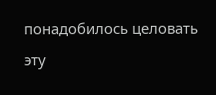понадобилось целовать эту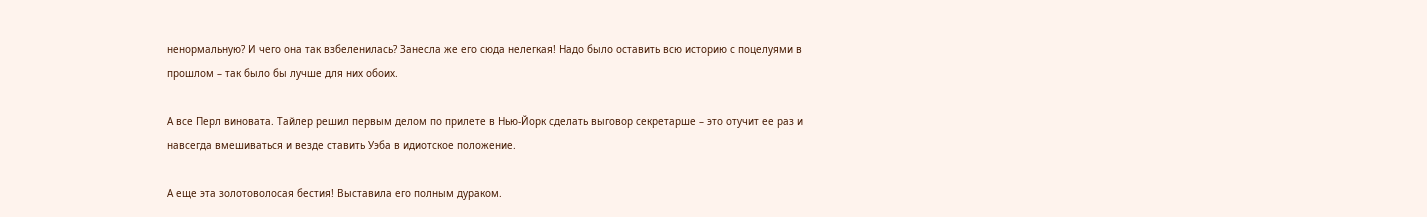ненормальную? И чего она так взбеленилась? Занесла же его сюда нелегкая! Надо было оставить всю историю с поцелуями в прошлом – так было бы лучше для них обоих.

А все Перл виновата. Тайлер решил первым делом по прилете в Нью-Йорк сделать выговор секретарше – это отучит ее раз и навсегда вмешиваться и везде ставить Уэба в идиотское положение.

А еще эта золотоволосая бестия! Выставила его полным дураком.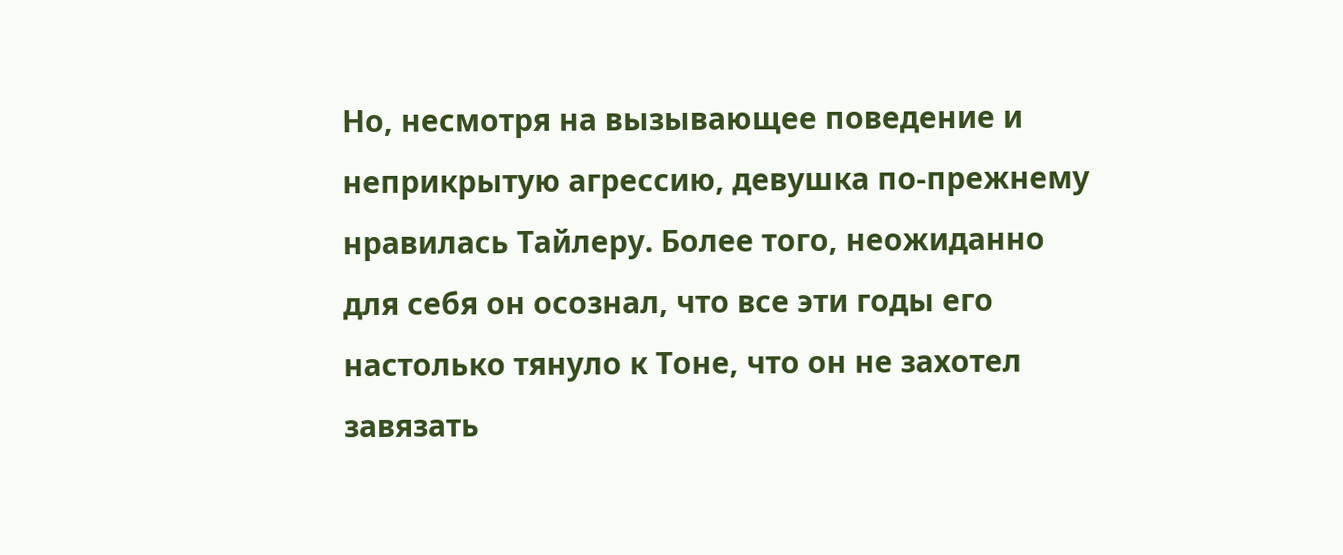Но, несмотря на вызывающее поведение и неприкрытую агрессию, девушка по-прежнему нравилась Тайлеру. Более того, неожиданно для себя он осознал, что все эти годы его настолько тянуло к Тоне, что он не захотел завязать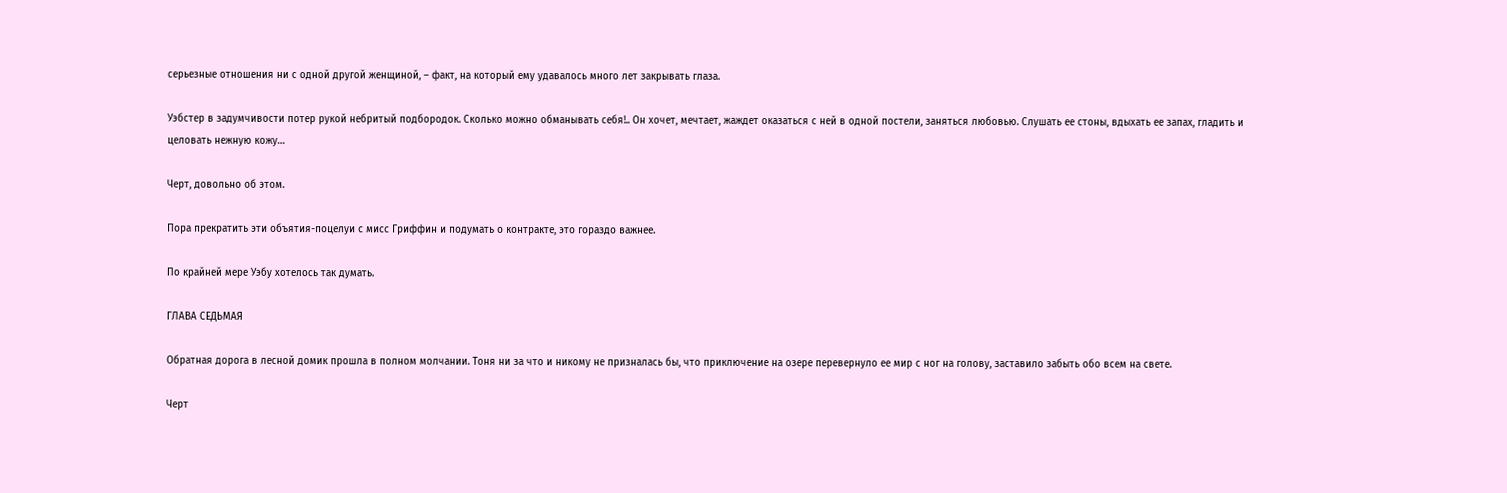серьезные отношения ни с одной другой женщиной, – факт, на который ему удавалось много лет закрывать глаза.

Уэбстер в задумчивости потер рукой небритый подбородок. Сколько можно обманывать себя!.. Он хочет, мечтает, жаждет оказаться с ней в одной постели, заняться любовью. Слушать ее стоны, вдыхать ее запах, гладить и целовать нежную кожу…

Черт, довольно об этом.

Пора прекратить эти объятия-поцелуи с мисс Гриффин и подумать о контракте, это гораздо важнее.

По крайней мере Уэбу хотелось так думать.

ГЛАВА СЕДЬМАЯ

Обратная дорога в лесной домик прошла в полном молчании. Тоня ни за что и никому не призналась бы, что приключение на озере перевернуло ее мир с ног на голову, заставило забыть обо всем на свете.

Черт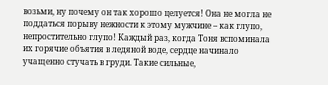возьми, ну почему он так хорошо целуется! Она не могла не поддаться порыву нежности к этому мужчине – как глупо, непростительно глупо! Каждый раз, когда Тоня вспоминала их горячие объятия в ледяной воде, сердце начинало учащенно стучать в груди. Такие сильные,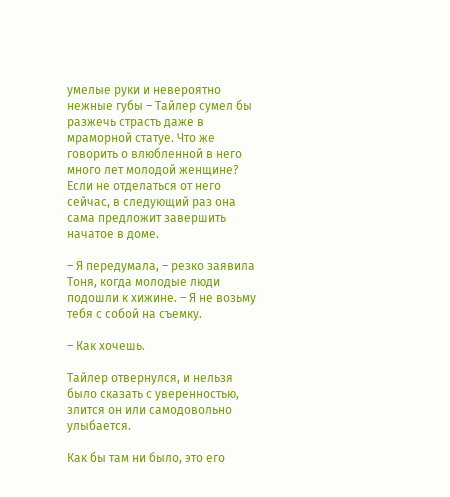умелые руки и невероятно нежные губы – Тайлер сумел бы разжечь страсть даже в мраморной статуе. Что же говорить о влюбленной в него много лет молодой женщине? Если не отделаться от него сейчас, в следующий раз она сама предложит завершить начатое в доме.

– Я передумала, – резко заявила Тоня, когда молодые люди подошли к хижине. – Я не возьму тебя с собой на съемку.

– Как хочешь.

Тайлер отвернулся, и нельзя было сказать с уверенностью, злится он или самодовольно улыбается.

Как бы там ни было, это его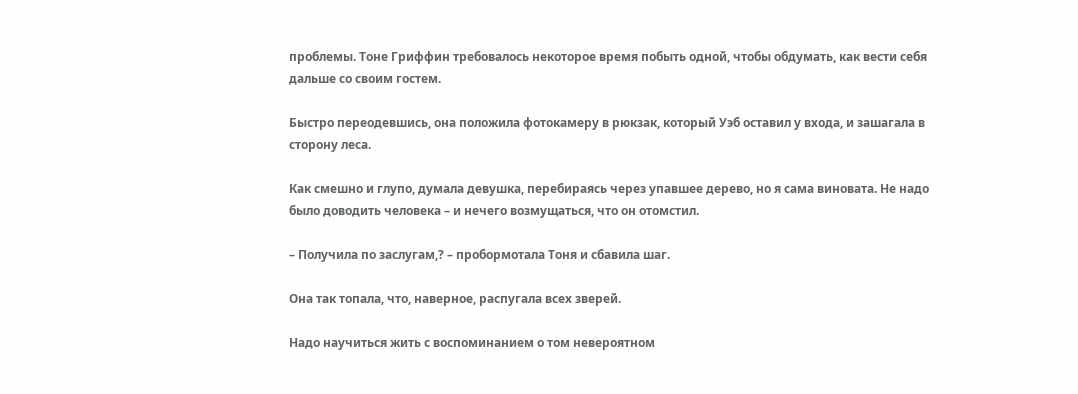проблемы. Тоне Гриффин требовалось некоторое время побыть одной, чтобы обдумать, как вести себя дальше со своим гостем.

Быстро переодевшись, она положила фотокамеру в рюкзак, который Уэб оставил у входа, и зашагала в сторону леса.

Как смешно и глупо, думала девушка, перебираясь через упавшее дерево, но я сама виновата. Не надо было доводить человека – и нечего возмущаться, что он отомстил.

– Получила по заслугам,? – пробормотала Тоня и сбавила шаг.

Она так топала, что, наверное, распугала всех зверей.

Надо научиться жить с воспоминанием о том невероятном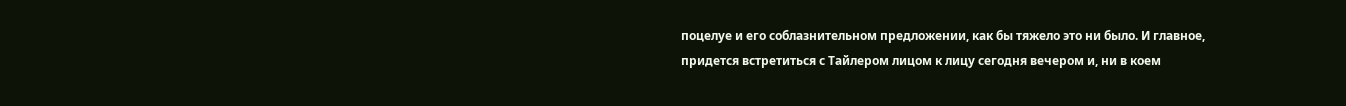поцелуе и его соблазнительном предложении, как бы тяжело это ни было. И главное, придется встретиться с Тайлером лицом к лицу сегодня вечером и, ни в коем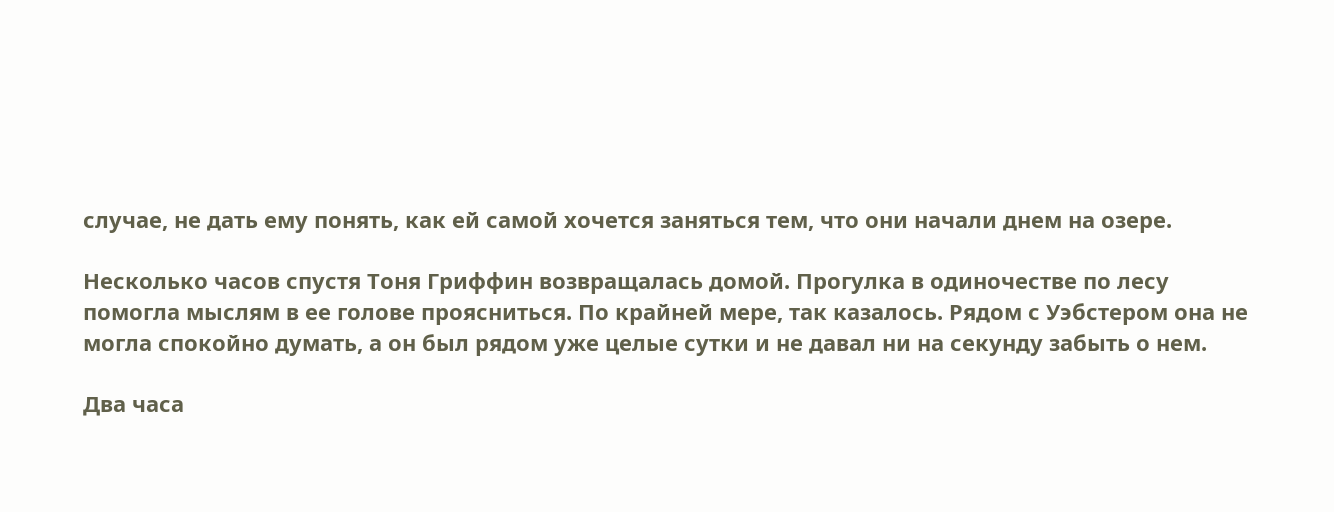случае, не дать ему понять, как ей самой хочется заняться тем, что они начали днем на озере.

Несколько часов спустя Тоня Гриффин возвращалась домой. Прогулка в одиночестве по лесу помогла мыслям в ее голове проясниться. По крайней мере, так казалось. Рядом с Уэбстером она не могла спокойно думать, а он был рядом уже целые сутки и не давал ни на секунду забыть о нем.

Два часа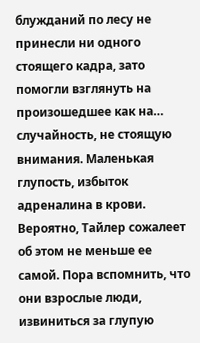блужданий по лесу не принесли ни одного стоящего кадра, зато помогли взглянуть на произошедшее как на… случайность, не стоящую внимания. Маленькая глупость, избыток адреналина в крови. Вероятно, Тайлер сожалеет об этом не меньше ее самой. Пора вспомнить, что они взрослые люди, извиниться за глупую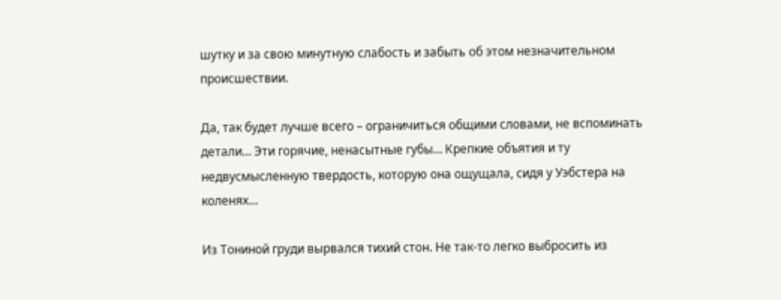шутку и за свою минутную слабость и забыть об этом незначительном происшествии.

Да, так будет лучше всего – ограничиться общими словами, не вспоминать детали… Эти горячие, ненасытные губы… Крепкие объятия и ту недвусмысленную твердость, которую она ощущала, сидя у Уэбстера на коленях…

Из Тониной груди вырвался тихий стон. Не так-то легко выбросить из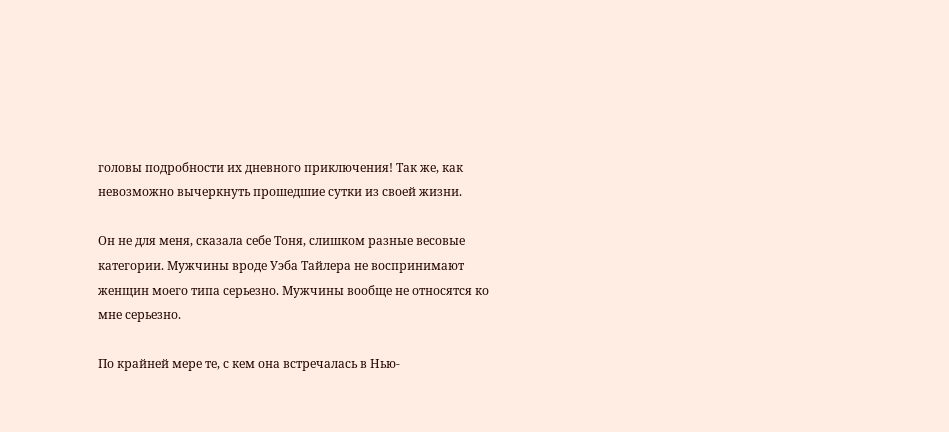головы подробности их дневного приключения! Так же, как невозможно вычеркнуть прошедшие сутки из своей жизни.

Он не для меня, сказала себе Тоня, слишком разные весовые категории. Мужчины вроде Уэба Тайлера не воспринимают женщин моего типа серьезно. Мужчины вообще не относятся ко мне серьезно.

По крайней мере те, с кем она встречалась в Нью-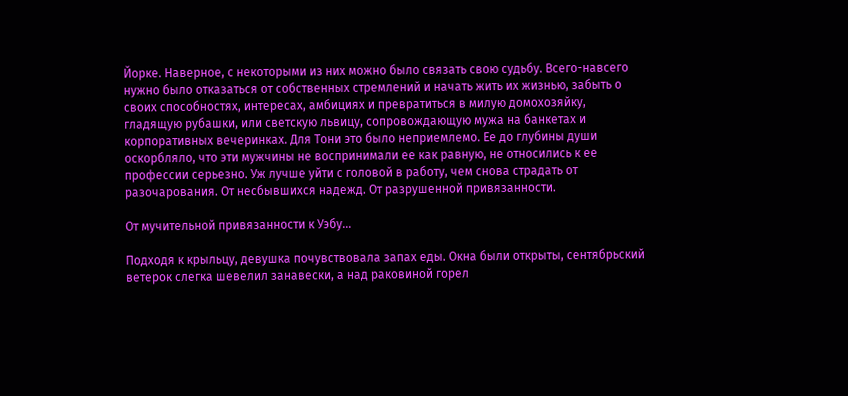Йорке. Наверное, с некоторыми из них можно было связать свою судьбу. Всего-навсего нужно было отказаться от собственных стремлений и начать жить их жизнью, забыть о своих способностях, интересах, амбициях и превратиться в милую домохозяйку, гладящую рубашки, или светскую львицу, сопровождающую мужа на банкетах и корпоративных вечеринках. Для Тони это было неприемлемо. Ее до глубины души оскорбляло, что эти мужчины не воспринимали ее как равную, не относились к ее профессии серьезно. Уж лучше уйти с головой в работу, чем снова страдать от разочарования. От несбывшихся надежд. От разрушенной привязанности.

От мучительной привязанности к Уэбу…

Подходя к крыльцу, девушка почувствовала запах еды. Окна были открыты, сентябрьский ветерок слегка шевелил занавески, а над раковиной горел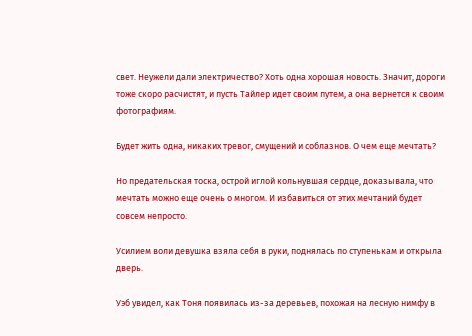свет. Неужели дали электричество? Хоть одна хорошая новость. Значит, дороги тоже скоро расчистят, и пусть Тайлер идет своим путем, а она вернется к своим фотографиям.

Будет жить одна, никаких тревог, смущений и соблазнов. О чем еще мечтать?

Но предательская тоска, острой иглой кольнувшая сердце, доказывала, что мечтать можно еще очень о многом. И избавиться от этих мечтаний будет совсем непросто.

Усилием воли девушка взяла себя в руки, поднялась по ступенькам и открыла дверь.

Уэб увидел, как Тоня появилась из-за деревьев, похожая на лесную нимфу в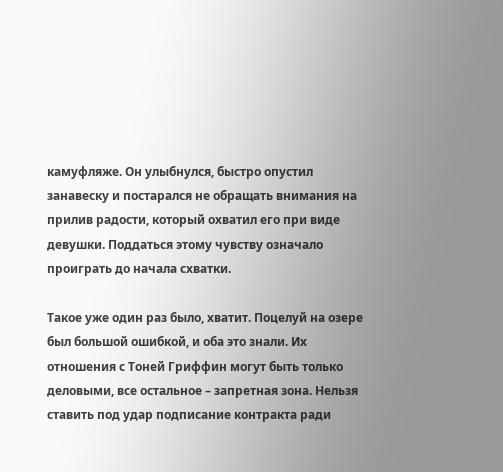камуфляже. Он улыбнулся, быстро опустил занавеску и постарался не обращать внимания на прилив радости, который охватил его при виде девушки. Поддаться этому чувству означало проиграть до начала схватки.

Такое уже один раз было, хватит. Поцелуй на озере был большой ошибкой, и оба это знали. Их отношения с Тоней Гриффин могут быть только деловыми, все остальное – запретная зона. Нельзя ставить под удар подписание контракта ради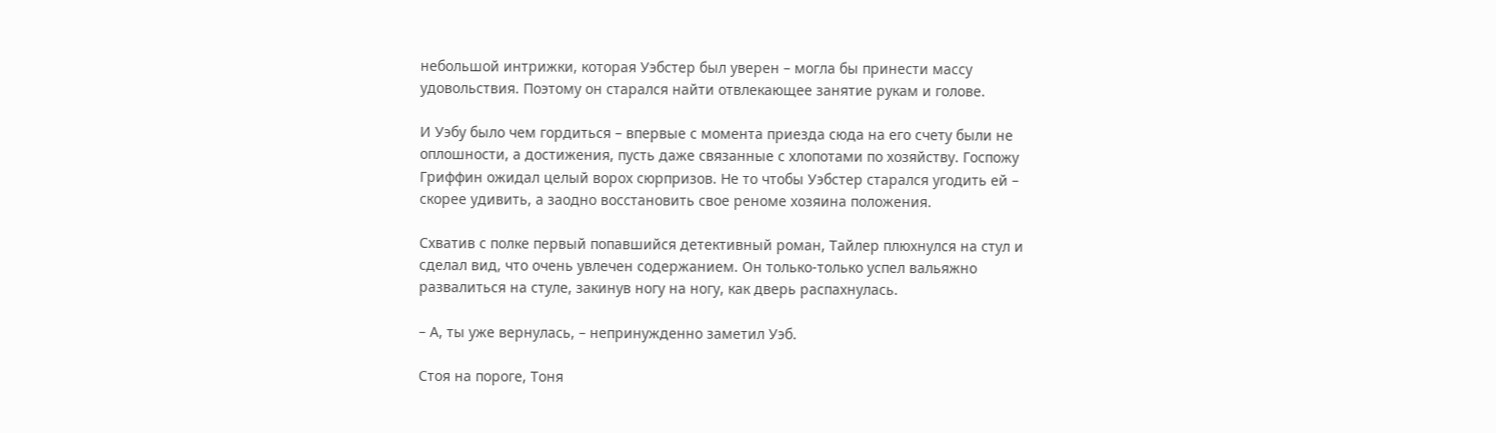небольшой интрижки, которая Уэбстер был уверен – могла бы принести массу удовольствия. Поэтому он старался найти отвлекающее занятие рукам и голове.

И Уэбу было чем гордиться – впервые с момента приезда сюда на его счету были не оплошности, а достижения, пусть даже связанные с хлопотами по хозяйству. Госпожу Гриффин ожидал целый ворох сюрпризов. Не то чтобы Уэбстер старался угодить ей – скорее удивить, а заодно восстановить свое реноме хозяина положения.

Схватив с полке первый попавшийся детективный роман, Тайлер плюхнулся на стул и сделал вид, что очень увлечен содержанием. Он только-только успел вальяжно развалиться на стуле, закинув ногу на ногу, как дверь распахнулась.

– А, ты уже вернулась, – непринужденно заметил Уэб.

Стоя на пороге, Тоня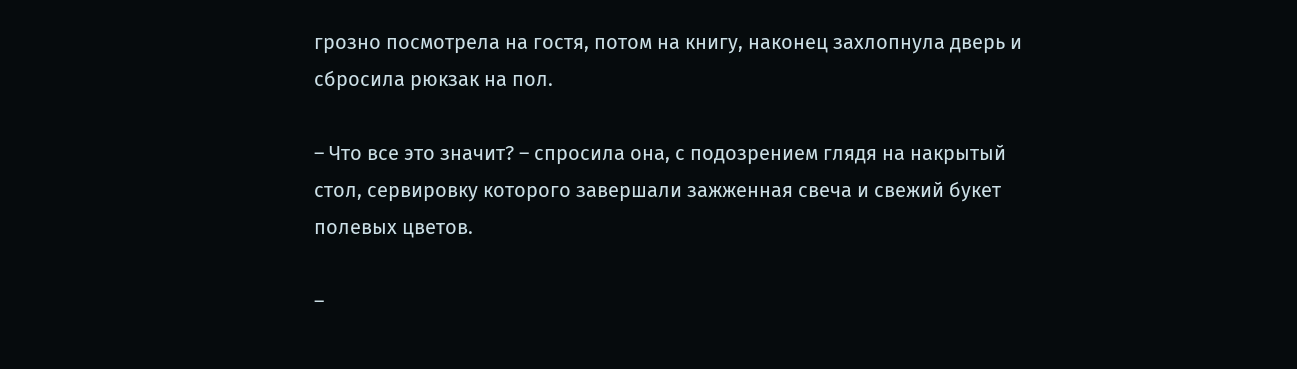грозно посмотрела на гостя, потом на книгу, наконец захлопнула дверь и сбросила рюкзак на пол.

– Что все это значит? – спросила она, с подозрением глядя на накрытый стол, сервировку которого завершали зажженная свеча и свежий букет полевых цветов.

–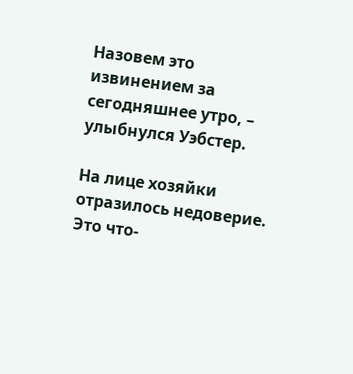Назовем это извинением за сегодняшнее утро, – улыбнулся Уэбстер.

На лице хозяйки отразилось недоверие. Это что-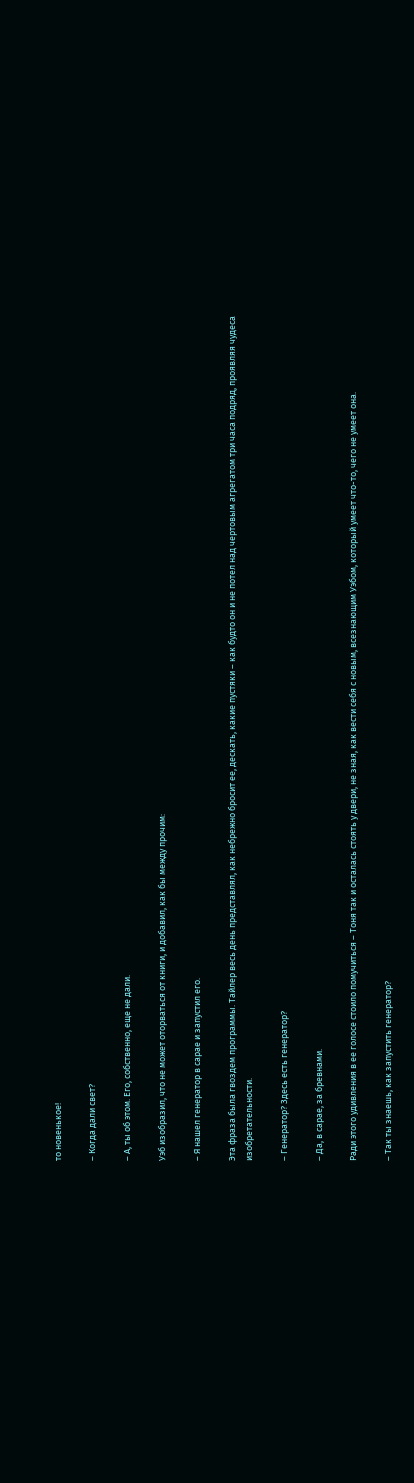то новенькое!

– Когда дали свет?

– А, ты об этом. Его, собственно, еще не дали.

Уэб изобразил, что не может оторваться от книги, и добавил, как бы между прочим:

– Я нашел генератор в сарае и запустил его.

Эта фраза была гвоздем программы. Тайлер весь день представлял, как небрежно бросит ее, дескать, какие пустяки – как будто он и не потел над чертовым агрегатом три часа подряд, проявляя чудеса изобретательности.

– Генератор? Здесь есть генератор?

– Да, в сарае, за бревнами.

Ради этого удивления в ее голосе стоило помучиться – Тоня так и осталась стоять у двери, не зная, как вести себя с новым, всезнающим Уэбом, который умеет что-то, чего не умеет она.

– Так ты знаешь, как запустить генератор?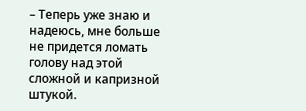– Теперь уже знаю и надеюсь, мне больше не придется ломать голову над этой сложной и капризной штукой.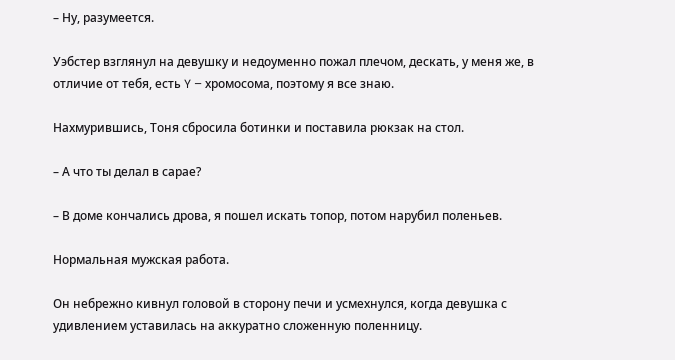– Ну, разумеется.

Уэбстер взглянул на девушку и недоуменно пожал плечом, дескать, у меня же, в отличие от тебя, есть Y – хромосома, поэтому я все знаю.

Нахмурившись, Тоня сбросила ботинки и поставила рюкзак на стол.

– А что ты делал в сарае?

– В доме кончались дрова, я пошел искать топор, потом нарубил поленьев.

Нормальная мужская работа.

Он небрежно кивнул головой в сторону печи и усмехнулся, когда девушка с удивлением уставилась на аккуратно сложенную поленницу.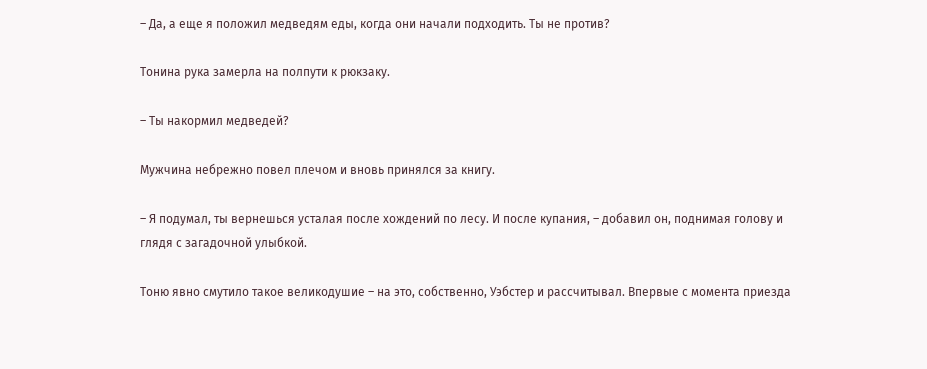– Да, а еще я положил медведям еды, когда они начали подходить. Ты не против?

Тонина рука замерла на полпути к рюкзаку.

– Ты накормил медведей?

Мужчина небрежно повел плечом и вновь принялся за книгу.

– Я подумал, ты вернешься усталая после хождений по лесу. И после купания, – добавил он, поднимая голову и глядя с загадочной улыбкой.

Тоню явно смутило такое великодушие – на это, собственно, Уэбстер и рассчитывал. Впервые с момента приезда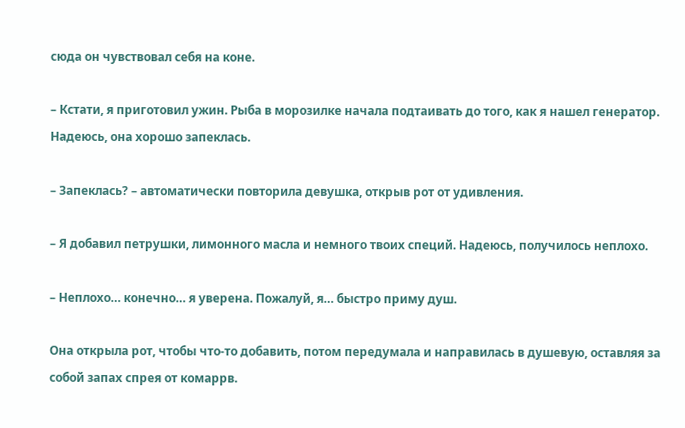сюда он чувствовал себя на коне.

– Кстати, я приготовил ужин. Рыба в морозилке начала подтаивать до того, как я нашел генератор. Надеюсь, она хорошо запеклась.

– Запеклась? – автоматически повторила девушка, открыв рот от удивления.

– Я добавил петрушки, лимонного масла и немного твоих специй. Надеюсь, получилось неплохо.

– Неплохо… конечно… я уверена. Пожалуй, я… быстро приму душ.

Она открыла рот, чтобы что-то добавить, потом передумала и направилась в душевую, оставляя за собой запах спрея от комаррв.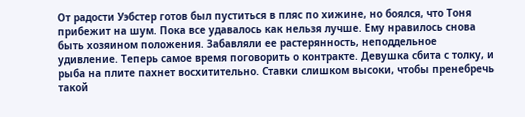От радости Уэбстер готов был пуститься в пляс по хижине, но боялся, что Тоня прибежит на шум. Пока все удавалось как нельзя лучше. Ему нравилось снова быть хозяином положения. Забавляли ее растерянность, неподдельное удивление. Теперь самое время поговорить о контракте. Девушка сбита с толку, и рыба на плите пахнет восхитительно. Ставки слишком высоки, чтобы пренебречь такой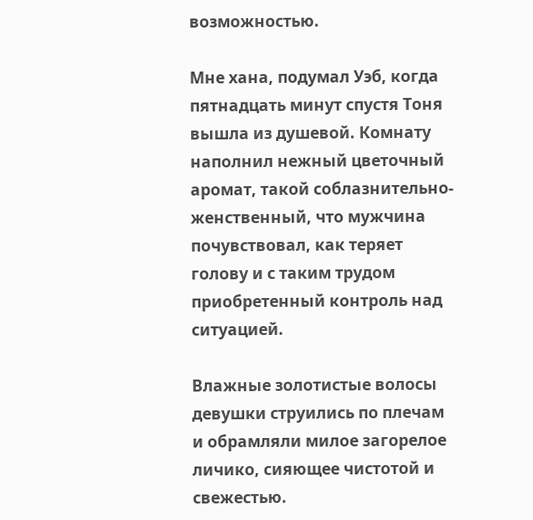возможностью.

Мне хана, подумал Уэб, когда пятнадцать минут спустя Тоня вышла из душевой. Комнату наполнил нежный цветочный аромат, такой соблазнительно-женственный, что мужчина почувствовал, как теряет голову и с таким трудом приобретенный контроль над ситуацией.

Влажные золотистые волосы девушки струились по плечам и обрамляли милое загорелое личико, сияющее чистотой и свежестью.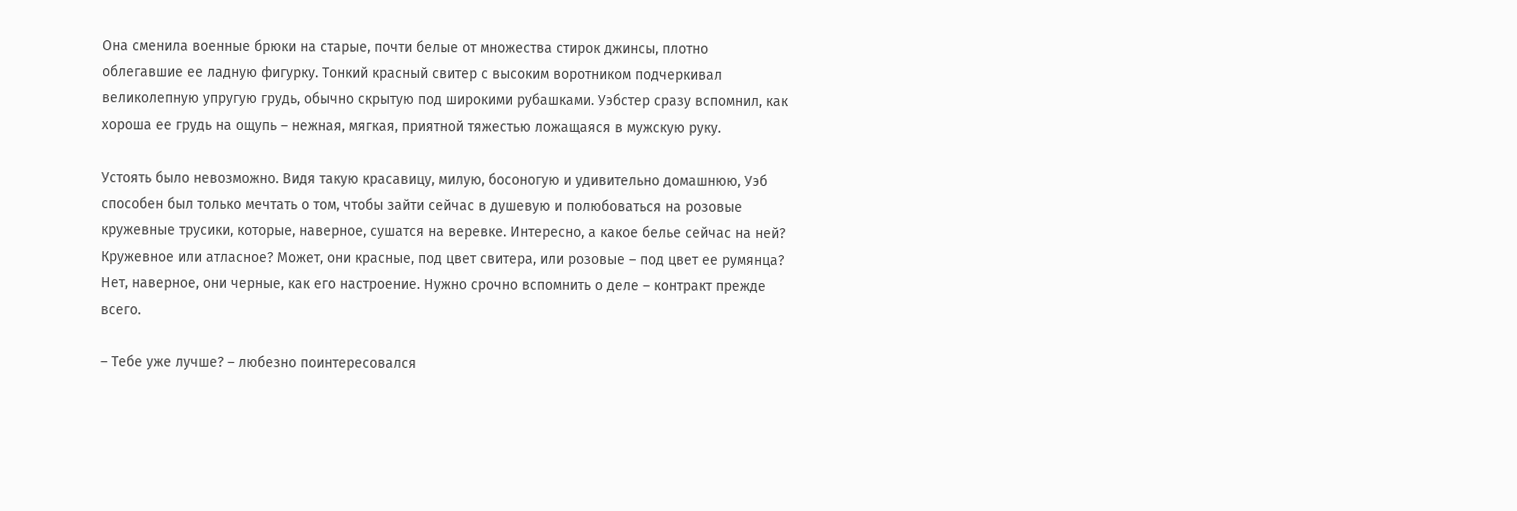Она сменила военные брюки на старые, почти белые от множества стирок джинсы, плотно облегавшие ее ладную фигурку. Тонкий красный свитер с высоким воротником подчеркивал великолепную упругую грудь, обычно скрытую под широкими рубашками. Уэбстер сразу вспомнил, как хороша ее грудь на ощупь – нежная, мягкая, приятной тяжестью ложащаяся в мужскую руку.

Устоять было невозможно. Видя такую красавицу, милую, босоногую и удивительно домашнюю, Уэб способен был только мечтать о том, чтобы зайти сейчас в душевую и полюбоваться на розовые кружевные трусики, которые, наверное, сушатся на веревке. Интересно, а какое белье сейчас на ней? Кружевное или атласное? Может, они красные, под цвет свитера, или розовые – под цвет ее румянца? Нет, наверное, они черные, как его настроение. Нужно срочно вспомнить о деле – контракт прежде всего.

– Тебе уже лучше? – любезно поинтересовался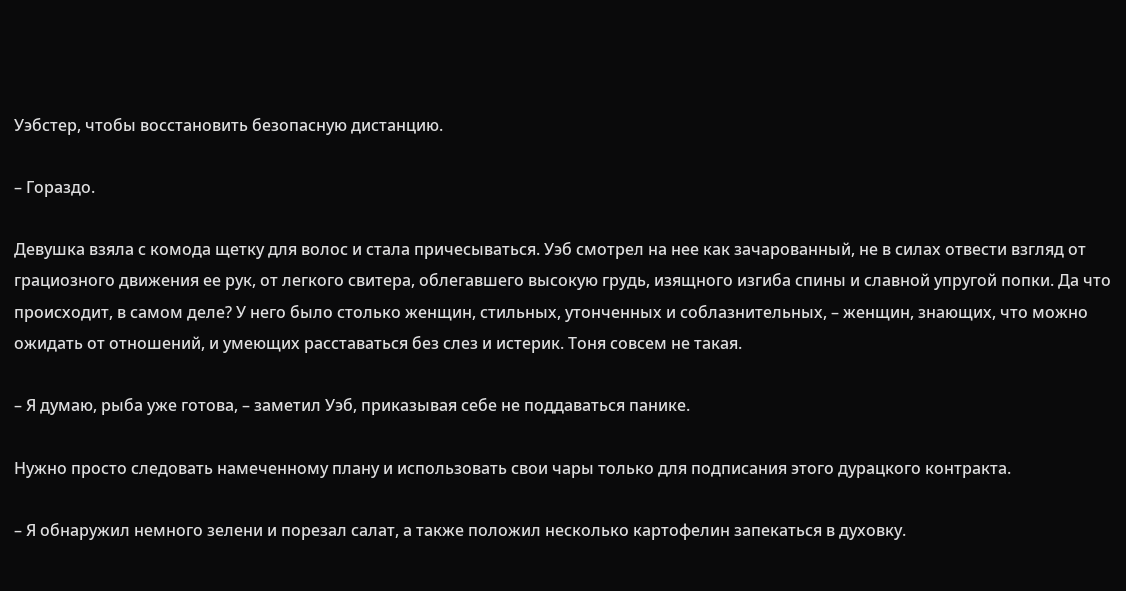Уэбстер, чтобы восстановить безопасную дистанцию.

– Гораздо.

Девушка взяла с комода щетку для волос и стала причесываться. Уэб смотрел на нее как зачарованный, не в силах отвести взгляд от грациозного движения ее рук, от легкого свитера, облегавшего высокую грудь, изящного изгиба спины и славной упругой попки. Да что происходит, в самом деле? У него было столько женщин, стильных, утонченных и соблазнительных, – женщин, знающих, что можно ожидать от отношений, и умеющих расставаться без слез и истерик. Тоня совсем не такая.

– Я думаю, рыба уже готова, – заметил Уэб, приказывая себе не поддаваться панике.

Нужно просто следовать намеченному плану и использовать свои чары только для подписания этого дурацкого контракта.

– Я обнаружил немного зелени и порезал салат, а также положил несколько картофелин запекаться в духовку.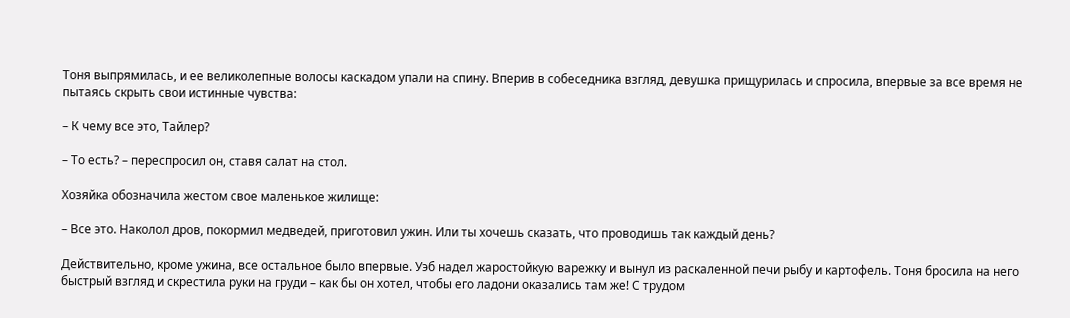Тоня выпрямилась, и ее великолепные волосы каскадом упали на спину. Вперив в собеседника взгляд, девушка прищурилась и спросила, впервые за все время не пытаясь скрыть свои истинные чувства:

– К чему все это, Тайлер?

– То есть? – переспросил он, ставя салат на стол.

Хозяйка обозначила жестом свое маленькое жилище:

– Все это. Наколол дров, покормил медведей, приготовил ужин. Или ты хочешь сказать, что проводишь так каждый день?

Действительно, кроме ужина, все остальное было впервые. Уэб надел жаростойкую варежку и вынул из раскаленной печи рыбу и картофель. Тоня бросила на него быстрый взгляд и скрестила руки на груди – как бы он хотел, чтобы его ладони оказались там же! С трудом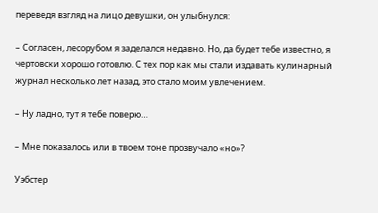переведя взгляд на лицо девушки, он улыбнулся:

– Согласен, лесорубом я заделался недавно. Но, да будет тебе известно, я чертовски хорошо готовлю. С тех пор как мы стали издавать кулинарный журнал несколько лет назад, это стало моим увлечением.

– Ну ладно, тут я тебе поверю…

– Мне показалось или в твоем тоне прозвучало «но»?

Уэбстер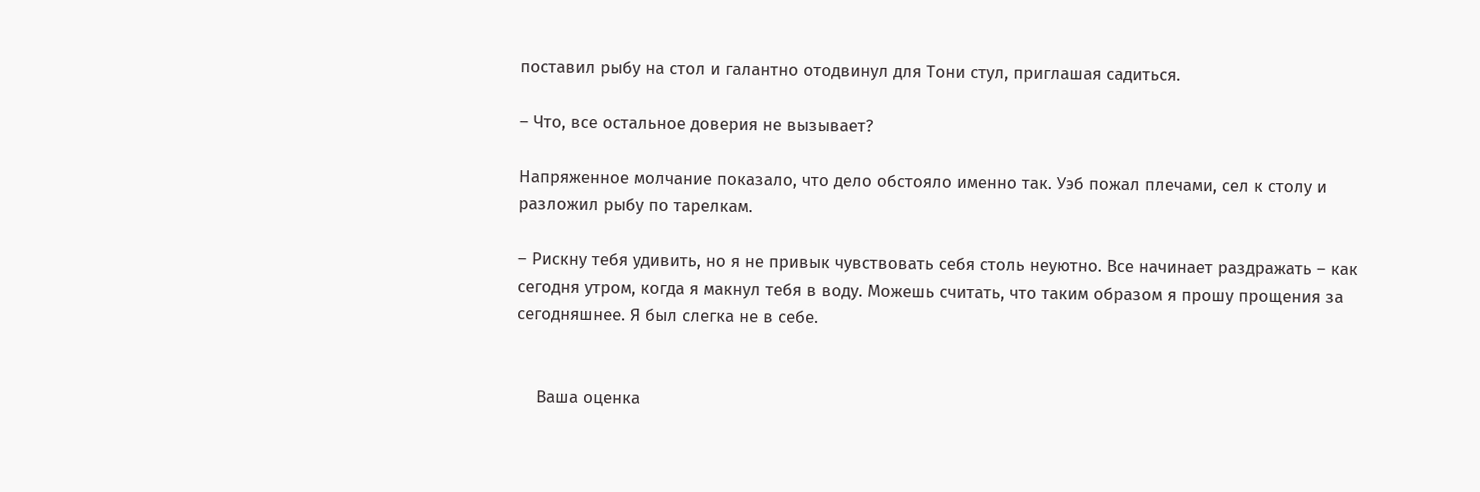поставил рыбу на стол и галантно отодвинул для Тони стул, приглашая садиться.

– Что, все остальное доверия не вызывает?

Напряженное молчание показало, что дело обстояло именно так. Уэб пожал плечами, сел к столу и разложил рыбу по тарелкам.

– Рискну тебя удивить, но я не привык чувствовать себя столь неуютно. Все начинает раздражать – как сегодня утром, когда я макнул тебя в воду. Можешь считать, что таким образом я прошу прощения за сегодняшнее. Я был слегка не в себе.


    Ваша оценка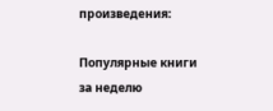произведения:

Популярные книги за неделю